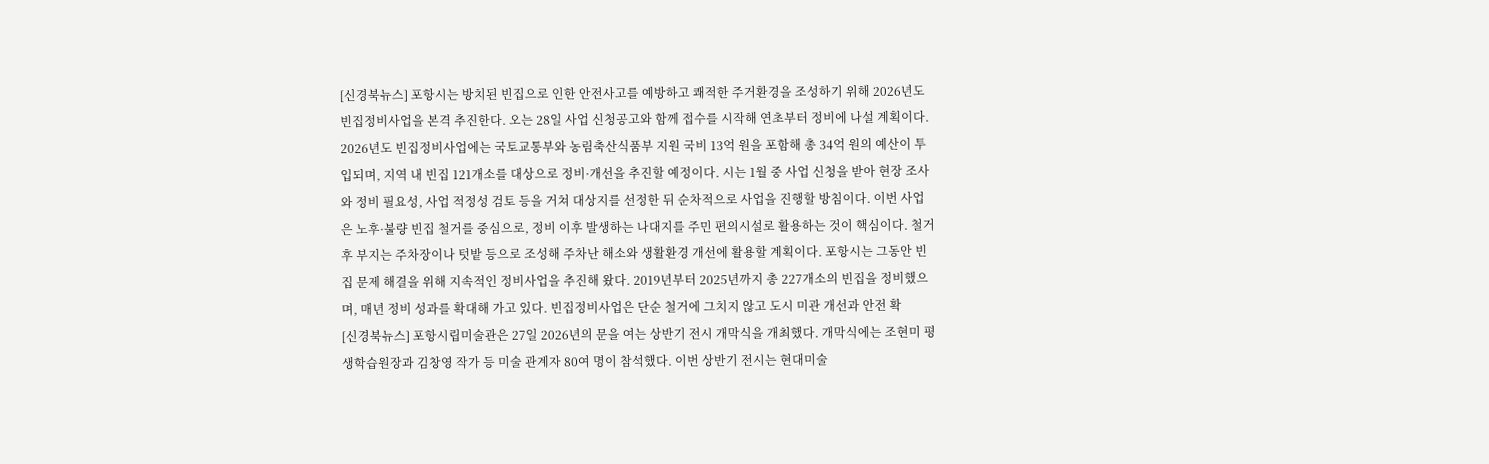[신경북뉴스] 포항시는 방치된 빈집으로 인한 안전사고를 예방하고 쾌적한 주거환경을 조성하기 위해 2026년도 빈집정비사업을 본격 추진한다. 오는 28일 사업 신청공고와 함께 접수를 시작해 연초부터 정비에 나설 계획이다. 2026년도 빈집정비사업에는 국토교통부와 농림축산식품부 지원 국비 13억 원을 포함해 총 34억 원의 예산이 투입되며, 지역 내 빈집 121개소를 대상으로 정비·개선을 추진할 예정이다. 시는 1월 중 사업 신청을 받아 현장 조사와 정비 필요성, 사업 적정성 검토 등을 거쳐 대상지를 선정한 뒤 순차적으로 사업을 진행할 방침이다. 이번 사업은 노후·불량 빈집 철거를 중심으로, 정비 이후 발생하는 나대지를 주민 편의시설로 활용하는 것이 핵심이다. 철거 후 부지는 주차장이나 텃밭 등으로 조성해 주차난 해소와 생활환경 개선에 활용할 계획이다. 포항시는 그동안 빈집 문제 해결을 위해 지속적인 정비사업을 추진해 왔다. 2019년부터 2025년까지 총 227개소의 빈집을 정비했으며, 매년 정비 성과를 확대해 가고 있다. 빈집정비사업은 단순 철거에 그치지 않고 도시 미관 개선과 안전 확
[신경북뉴스] 포항시립미술관은 27일 2026년의 문을 여는 상반기 전시 개막식을 개최했다. 개막식에는 조현미 평생학습원장과 김창영 작가 등 미술 관계자 80여 명이 참석했다. 이번 상반기 전시는 현대미술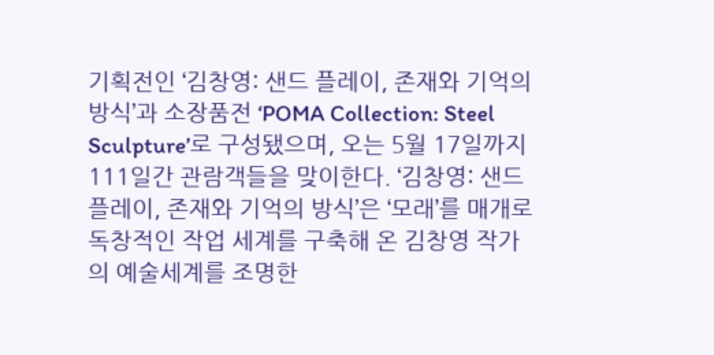기획전인 ‘김창영: 샌드 플레이, 존재와 기억의 방식’과 소장품전 ‘POMA Collection: Steel Sculpture’로 구성됐으며, 오는 5월 17일까지 111일간 관람객들을 맞이한다. ‘김창영: 샌드 플레이, 존재와 기억의 방식’은 ‘모래’를 매개로 독창적인 작업 세계를 구축해 온 김창영 작가의 예술세계를 조명한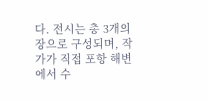다. 전시는 총 3개의 장으로 구성되며, 작가가 직접 포항 해변에서 수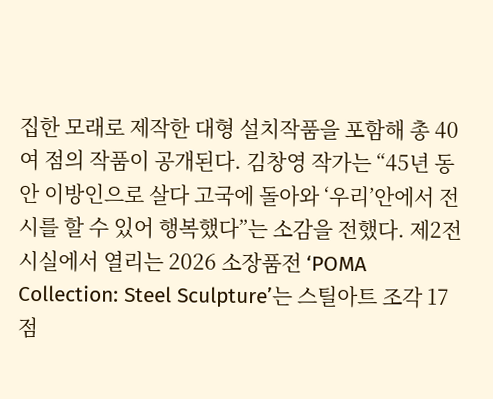집한 모래로 제작한 대형 설치작품을 포함해 총 40여 점의 작품이 공개된다. 김창영 작가는 “45년 동안 이방인으로 살다 고국에 돌아와 ‘우리’안에서 전시를 할 수 있어 행복했다”는 소감을 전했다. 제2전시실에서 열리는 2026 소장품전 ‘POMA Collection: Steel Sculpture’는 스틸아트 조각 17점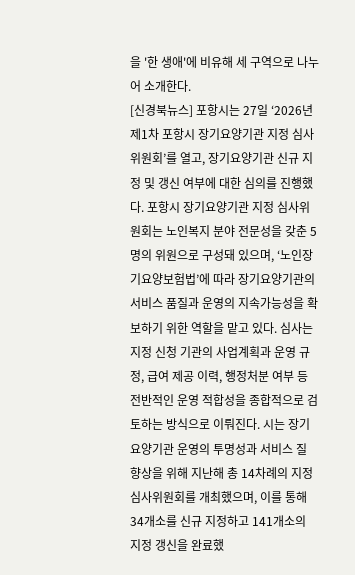을 '한 생애'에 비유해 세 구역으로 나누어 소개한다.
[신경북뉴스] 포항시는 27일 ‘2026년 제1차 포항시 장기요양기관 지정 심사위원회’를 열고, 장기요양기관 신규 지정 및 갱신 여부에 대한 심의를 진행했다. 포항시 장기요양기관 지정 심사위원회는 노인복지 분야 전문성을 갖춘 5명의 위원으로 구성돼 있으며, ‘노인장기요양보험법’에 따라 장기요양기관의 서비스 품질과 운영의 지속가능성을 확보하기 위한 역할을 맡고 있다. 심사는 지정 신청 기관의 사업계획과 운영 규정, 급여 제공 이력, 행정처분 여부 등 전반적인 운영 적합성을 종합적으로 검토하는 방식으로 이뤄진다. 시는 장기요양기관 운영의 투명성과 서비스 질 향상을 위해 지난해 총 14차례의 지정 심사위원회를 개최했으며, 이를 통해 34개소를 신규 지정하고 141개소의 지정 갱신을 완료했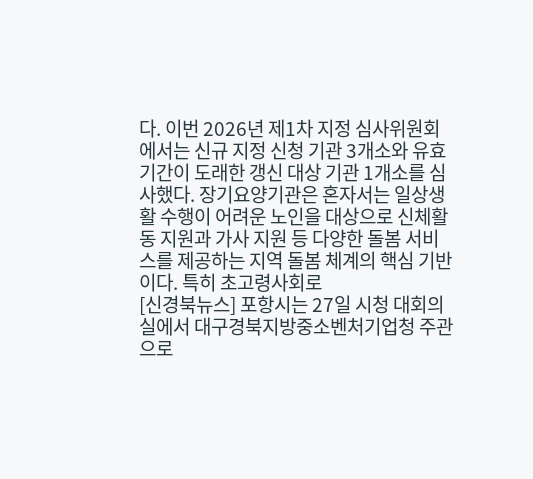다. 이번 2026년 제1차 지정 심사위원회에서는 신규 지정 신청 기관 3개소와 유효기간이 도래한 갱신 대상 기관 1개소를 심사했다. 장기요양기관은 혼자서는 일상생활 수행이 어려운 노인을 대상으로 신체활동 지원과 가사 지원 등 다양한 돌봄 서비스를 제공하는 지역 돌봄 체계의 핵심 기반이다. 특히 초고령사회로
[신경북뉴스] 포항시는 27일 시청 대회의실에서 대구경북지방중소벤처기업청 주관으로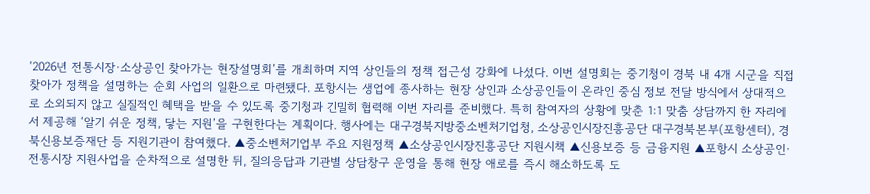‘2026년 전통시장·소상공인 찾아가는 현장설명회’를 개최하며 지역 상인들의 정책 접근성 강화에 나섰다. 이번 설명회는 중기청이 경북 내 4개 시군을 직접 찾아가 정책을 설명하는 순회 사업의 일환으로 마련됐다. 포항시는 생업에 종사하는 현장 상인과 소상공인들이 온라인 중심 정보 전달 방식에서 상대적으로 소외되지 않고 실질적인 혜택을 받을 수 있도록 중기청과 긴밀히 협력해 이번 자리를 준비했다. 특히 참여자의 상황에 맞춘 1:1 맞춤 상담까지 한 자리에서 제공해 ‘알기 쉬운 정책, 닿는 지원’을 구현한다는 계획이다. 행사에는 대구경북지방중소벤처기업청, 소상공인시장진흥공단 대구경북본부(포항센터), 경북신용보증재단 등 지원기관이 참여했다. ▲중소벤처기업부 주요 지원정책 ▲소상공인시장진흥공단 지원시책 ▲신용보증 등 금융지원 ▲포항시 소상공인·전통시장 지원사업을 순차적으로 설명한 뒤, 질의응답과 기관별 상담창구 운영을 통해 현장 애로를 즉시 해소하도록 도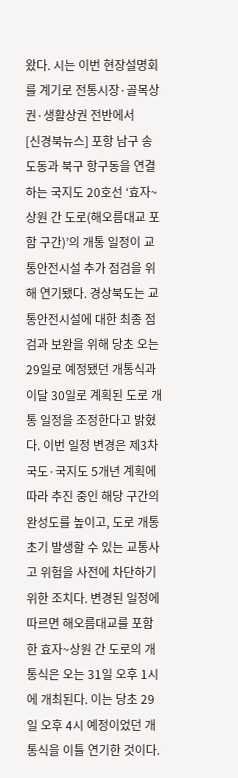왔다. 시는 이번 현장설명회를 계기로 전통시장·골목상권·생활상권 전반에서
[신경북뉴스] 포항 남구 송도동과 북구 항구동을 연결하는 국지도 20호선 ‘효자~상원 간 도로(해오름대교 포함 구간)’의 개통 일정이 교통안전시설 추가 점검을 위해 연기됐다. 경상북도는 교통안전시설에 대한 최종 점검과 보완을 위해 당초 오는 29일로 예정됐던 개통식과 이달 30일로 계획된 도로 개통 일정을 조정한다고 밝혔다. 이번 일정 변경은 제3차 국도·국지도 5개년 계획에 따라 추진 중인 해당 구간의 완성도를 높이고, 도로 개통 초기 발생할 수 있는 교통사고 위험을 사전에 차단하기 위한 조치다. 변경된 일정에 따르면 해오름대교를 포함한 효자~상원 간 도로의 개통식은 오는 31일 오후 1시에 개최된다. 이는 당초 29일 오후 4시 예정이었던 개통식을 이틀 연기한 것이다.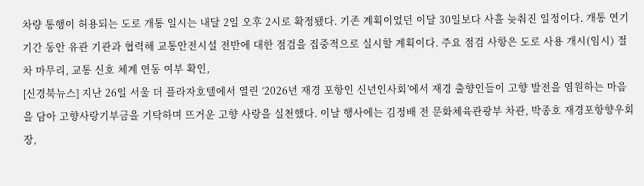차량 통행이 허용되는 도로 개통 일시는 내달 2일 오후 2시로 확정됐다. 기존 계획이었던 이달 30일보다 사흘 늦춰진 일정이다. 개통 연기 기간 동안 유관 기관과 협력해 교통안전시설 전반에 대한 점검을 집중적으로 실시할 계획이다. 주요 점검 사항은 도로 사용 개시(임시) 절차 마무리, 교통 신호 체계 연동 여부 확인,
[신경북뉴스] 지난 26일 서울 더 플라자호텔에서 열린 ‘2026년 재경 포항인 신년인사회’에서 재경 출향인들이 고향 발전을 염원하는 마음을 담아 고향사랑기부금을 기탁하며 뜨거운 고향 사랑을 실천했다. 이날 행사에는 김정배 전 문화체육관광부 차관, 박종호 재경포항향우회장,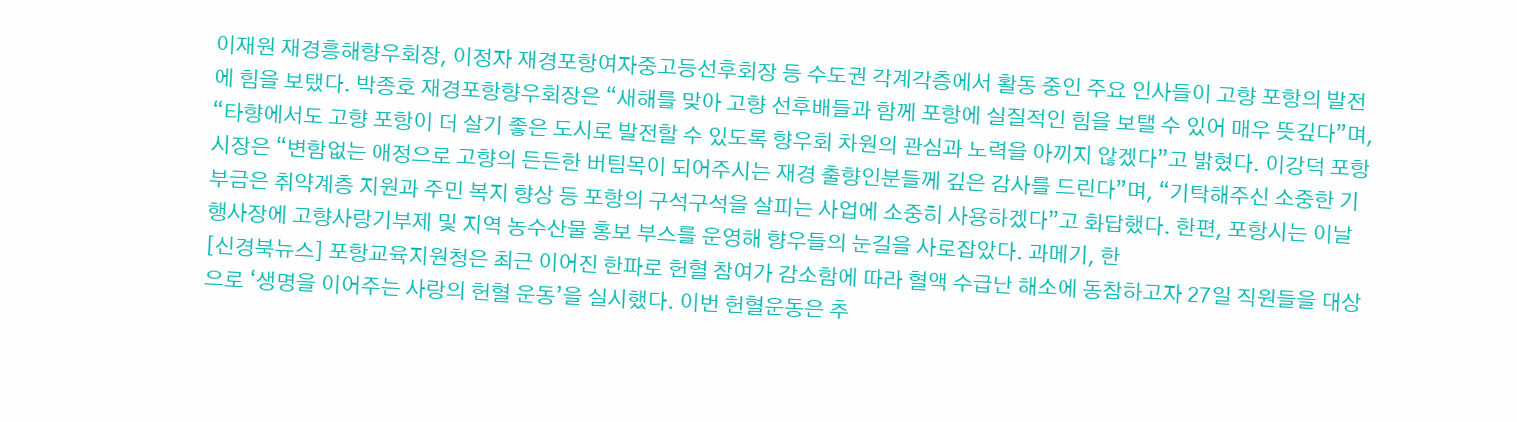이재원 재경흥해향우회장, 이정자 재경포항여자중고등선후회장 등 수도권 각계각층에서 활동 중인 주요 인사들이 고향 포항의 발전에 힘을 보탰다. 박종호 재경포항향우회장은 “새해를 맞아 고향 선후배들과 함께 포항에 실질적인 힘을 보탤 수 있어 매우 뜻깊다”며, “타향에서도 고향 포항이 더 살기 좋은 도시로 발전할 수 있도록 향우회 차원의 관심과 노력을 아끼지 않겠다”고 밝혔다. 이강덕 포항시장은 “변함없는 애정으로 고향의 든든한 버팀목이 되어주시는 재경 출향인분들께 깊은 감사를 드린다”며, “기탁해주신 소중한 기부금은 취약계층 지원과 주민 복지 향상 등 포항의 구석구석을 살피는 사업에 소중히 사용하겠다”고 화답했다. 한편, 포항시는 이날 행사장에 고향사랑기부제 및 지역 농수산물 홍보 부스를 운영해 향우들의 눈길을 사로잡았다. 과메기, 한
[신경북뉴스] 포항교육지원청은 최근 이어진 한파로 헌혈 참여가 감소함에 따라 혈액 수급난 해소에 동참하고자 27일 직원들을 대상으로 ‘생명을 이어주는 사랑의 헌혈 운동’을 실시했다. 이번 헌혈운동은 추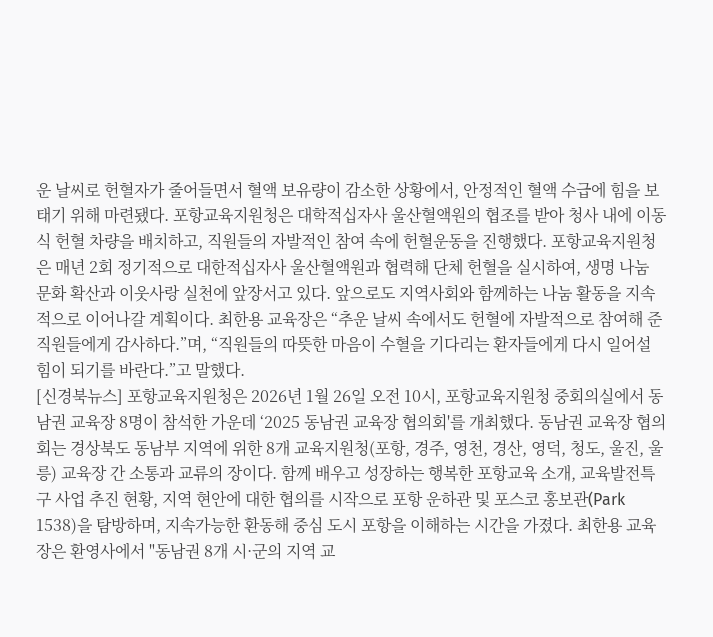운 날씨로 헌혈자가 줄어들면서 혈액 보유량이 감소한 상황에서, 안정적인 혈액 수급에 힘을 보태기 위해 마련됐다. 포항교육지원청은 대학적십자사 울산혈액원의 협조를 받아 청사 내에 이동식 헌혈 차량을 배치하고, 직원들의 자발적인 참여 속에 헌혈운동을 진행했다. 포항교육지원청은 매년 2회 정기적으로 대한적십자사 울산혈액원과 협력해 단체 헌혈을 실시하여, 생명 나눔 문화 확산과 이웃사랑 실천에 앞장서고 있다. 앞으로도 지역사회와 함께하는 나눔 활동을 지속적으로 이어나갈 계획이다. 최한용 교육장은 “추운 날씨 속에서도 헌혈에 자발적으로 참여해 준 직원들에게 감사하다.”며, “직원들의 따뜻한 마음이 수혈을 기다리는 환자들에게 다시 일어설 힘이 되기를 바란다.”고 말했다.
[신경북뉴스] 포항교육지원청은 2026년 1월 26일 오전 10시, 포항교육지원청 중회의실에서 동남권 교육장 8명이 참석한 가운데 ‘2025 동남권 교육장 협의회'를 개최했다. 동남권 교육장 협의회는 경상북도 동남부 지역에 위한 8개 교육지원청(포항, 경주, 영천, 경산, 영덕, 청도, 울진, 울릉) 교육장 간 소통과 교류의 장이다. 함께 배우고 성장하는 행복한 포항교육 소개, 교육발전특구 사업 추진 현황, 지역 현안에 대한 협의를 시작으로 포항 운하관 및 포스코 홍보관(Park 1538)을 탐방하며, 지속가능한 환동해 중심 도시 포항을 이해하는 시간을 가졌다. 최한용 교육장은 환영사에서 "동남권 8개 시·군의 지역 교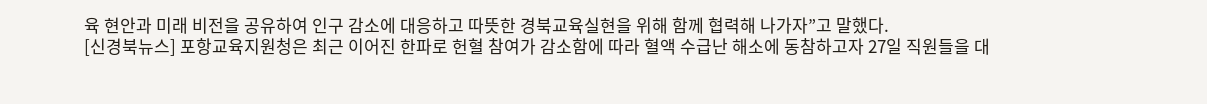육 현안과 미래 비전을 공유하여 인구 감소에 대응하고 따뜻한 경북교육실현을 위해 함께 협력해 나가자”고 말했다.
[신경북뉴스] 포항교육지원청은 최근 이어진 한파로 헌혈 참여가 감소함에 따라 혈액 수급난 해소에 동참하고자 27일 직원들을 대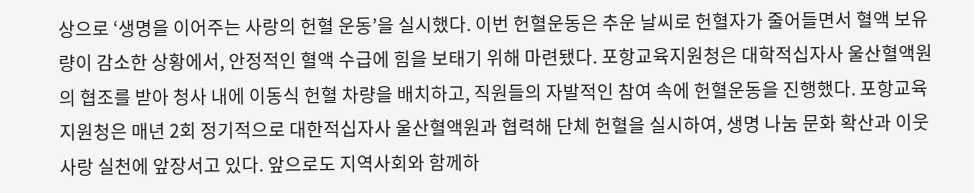상으로 ‘생명을 이어주는 사랑의 헌혈 운동’을 실시했다. 이번 헌혈운동은 추운 날씨로 헌혈자가 줄어들면서 혈액 보유량이 감소한 상황에서, 안정적인 혈액 수급에 힘을 보태기 위해 마련됐다. 포항교육지원청은 대학적십자사 울산혈액원의 협조를 받아 청사 내에 이동식 헌혈 차량을 배치하고, 직원들의 자발적인 참여 속에 헌혈운동을 진행했다. 포항교육지원청은 매년 2회 정기적으로 대한적십자사 울산혈액원과 협력해 단체 헌혈을 실시하여, 생명 나눔 문화 확산과 이웃사랑 실천에 앞장서고 있다. 앞으로도 지역사회와 함께하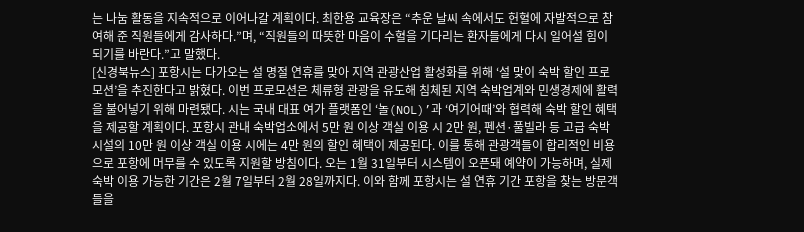는 나눔 활동을 지속적으로 이어나갈 계획이다. 최한용 교육장은 “추운 날씨 속에서도 헌혈에 자발적으로 참여해 준 직원들에게 감사하다.”며, “직원들의 따뜻한 마음이 수혈을 기다리는 환자들에게 다시 일어설 힘이 되기를 바란다.”고 말했다.
[신경북뉴스] 포항시는 다가오는 설 명절 연휴를 맞아 지역 관광산업 활성화를 위해 ‘설 맞이 숙박 할인 프로모션’을 추진한다고 밝혔다. 이번 프로모션은 체류형 관광을 유도해 침체된 지역 숙박업계와 민생경제에 활력을 불어넣기 위해 마련됐다. 시는 국내 대표 여가 플랫폼인 ‘놀(NOL)’과 ‘여기어때’와 협력해 숙박 할인 혜택을 제공할 계획이다. 포항시 관내 숙박업소에서 5만 원 이상 객실 이용 시 2만 원, 펜션·풀빌라 등 고급 숙박시설의 10만 원 이상 객실 이용 시에는 4만 원의 할인 혜택이 제공된다. 이를 통해 관광객들이 합리적인 비용으로 포항에 머무를 수 있도록 지원할 방침이다. 오는 1월 31일부터 시스템이 오픈돼 예약이 가능하며, 실제 숙박 이용 가능한 기간은 2월 7일부터 2월 28일까지다. 이와 함께 포항시는 설 연휴 기간 포항을 찾는 방문객들을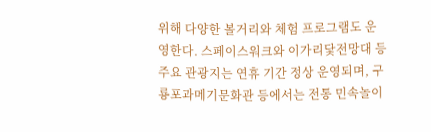위해 다양한 볼거리와 체험 프로그램도 운영한다. 스페이스워크와 이가리닻전망대 등 주요 관광지는 연휴 기간 정상 운영되며, 구룡포과메기문화관 등에서는 전통 민속놀이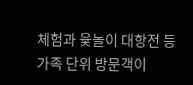체험과 윷놀이 대항전 등 가족 단위 방문객이